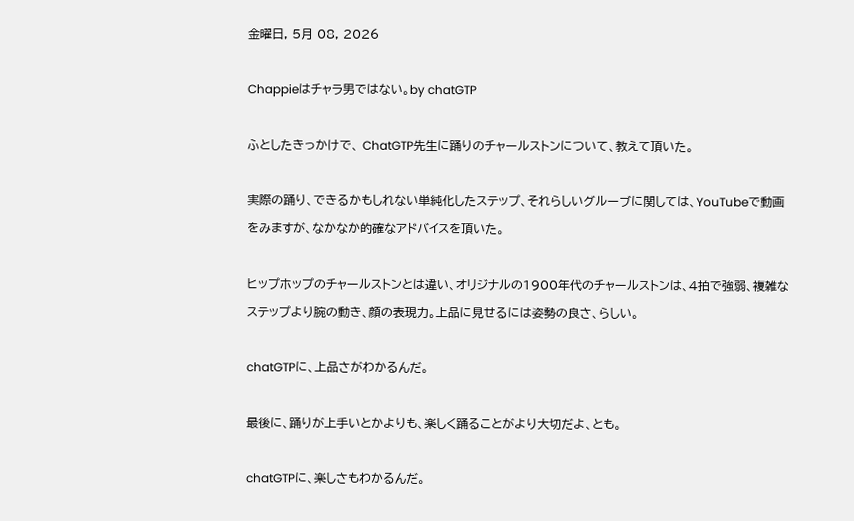金曜日, 5月 08, 2026

Chappieはチャラ男ではない。by chatGTP

ふとしたきっかけで、 ChatGTP先生に踊りのチャールストンについて、教えて頂いた。

実際の踊り、できるかもしれない単純化したステップ、それらしいグルーブに関しては、YouTubeで動画をみますが、なかなか的確なアドバイスを頂いた。

ヒップホップのチャールストンとは違い、オリジナルの1900年代のチャールストンは、4拍で強弱、複雑なステップより腕の動き、顔の表現力。上品に見せるには姿勢の良さ、らしい。

chatGTPに、上品さがわかるんだ。

最後に、踊りが上手いとかよりも、楽しく踊ることがより大切だよ、とも。

chatGTPに、楽しさもわかるんだ。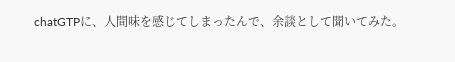chatGTPに、人間味を感じてしまったんで、余談として聞いてみた。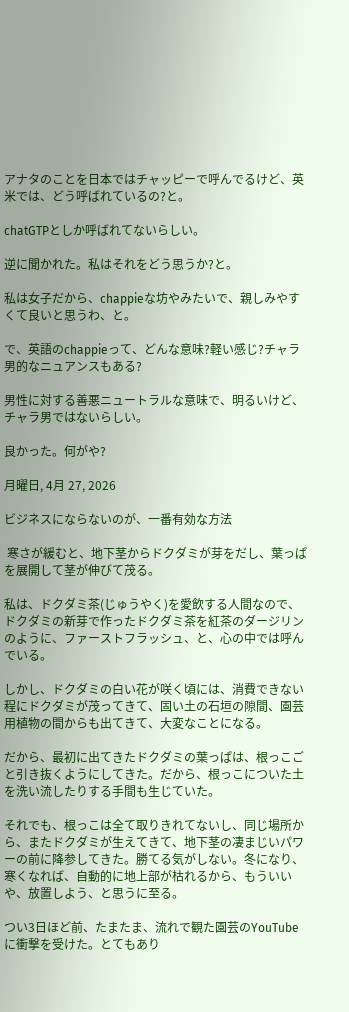アナタのことを日本ではチャッピーで呼んでるけど、英米では、どう呼ばれているの?と。

chatGTPとしか呼ばれてないらしい。

逆に聞かれた。私はそれをどう思うか?と。

私は女子だから、chappieな坊やみたいで、親しみやすくて良いと思うわ、と。

で、英語のchappieって、どんな意味?軽い感じ?チャラ男的なニュアンスもある?

男性に対する善悪ニュートラルな意味で、明るいけど、チャラ男ではないらしい。

良かった。何がや?

月曜日, 4月 27, 2026

ビジネスにならないのが、一番有効な方法

 寒さが緩むと、地下茎からドクダミが芽をだし、葉っぱを展開して茎が伸びて茂る。

私は、ドクダミ茶(じゅうやく)を愛飲する人間なので、ドクダミの新芽で作ったドクダミ茶を紅茶のダージリンのように、ファーストフラッシュ、と、心の中では呼んでいる。

しかし、ドクダミの白い花が咲く頃には、消費できない程にドクダミが茂ってきて、固い土の石垣の隙間、園芸用植物の間からも出てきて、大変なことになる。

だから、最初に出てきたドクダミの葉っぱは、根っこごと引き抜くようにしてきた。だから、根っこについた土を洗い流したりする手間も生じていた。

それでも、根っこは全て取りきれてないし、同じ場所から、またドクダミが生えてきて、地下茎の凄まじいパワーの前に降参してきた。勝てる気がしない。冬になり、寒くなれば、自動的に地上部が枯れるから、もういいや、放置しよう、と思うに至る。

つい3日ほど前、たまたま、流れで観た園芸のYouTubeに衝撃を受けた。とてもあり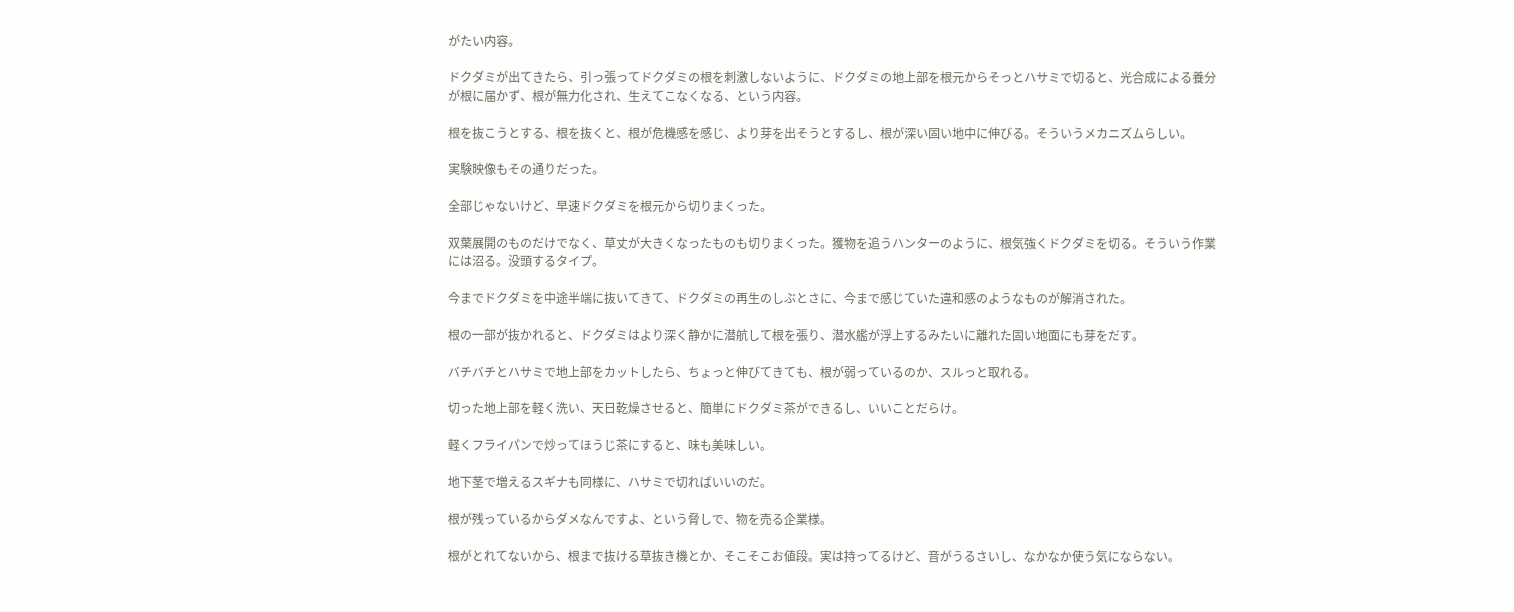がたい内容。

ドクダミが出てきたら、引っ張ってドクダミの根を刺激しないように、ドクダミの地上部を根元からそっとハサミで切ると、光合成による養分が根に届かず、根が無力化され、生えてこなくなる、という内容。

根を抜こうとする、根を抜くと、根が危機感を感じ、より芽を出そうとするし、根が深い固い地中に伸びる。そういうメカニズムらしい。

実験映像もその通りだった。

全部じゃないけど、早速ドクダミを根元から切りまくった。

双葉展開のものだけでなく、草丈が大きくなったものも切りまくった。獲物を追うハンターのように、根気強くドクダミを切る。そういう作業には沼る。没頭するタイプ。

今までドクダミを中途半端に抜いてきて、ドクダミの再生のしぶとさに、今まで感じていた違和感のようなものが解消された。

根の一部が抜かれると、ドクダミはより深く静かに潜航して根を張り、潜水艦が浮上するみたいに離れた固い地面にも芽をだす。

バチバチとハサミで地上部をカットしたら、ちょっと伸びてきても、根が弱っているのか、スルっと取れる。

切った地上部を軽く洗い、天日乾燥させると、簡単にドクダミ茶ができるし、いいことだらけ。

軽くフライパンで炒ってほうじ茶にすると、味も美味しい。

地下茎で増えるスギナも同様に、ハサミで切ればいいのだ。

根が残っているからダメなんですよ、という脅しで、物を売る企業様。

根がとれてないから、根まで抜ける草抜き機とか、そこそこお値段。実は持ってるけど、音がうるさいし、なかなか使う気にならない。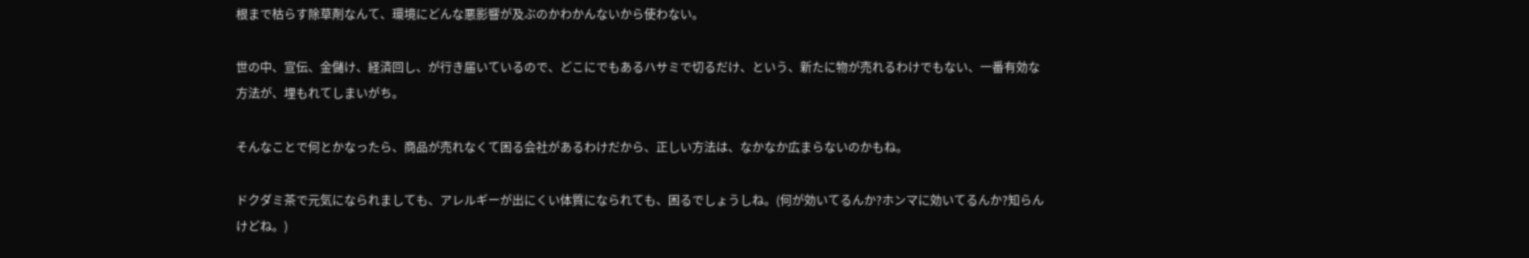根まで枯らす除草剤なんて、環境にどんな悪影響が及ぶのかわかんないから使わない。

世の中、宣伝、金儲け、経済回し、が行き届いているので、どこにでもあるハサミで切るだけ、という、新たに物が売れるわけでもない、一番有効な方法が、埋もれてしまいがち。

そんなことで何とかなったら、商品が売れなくて困る会社があるわけだから、正しい方法は、なかなか広まらないのかもね。

ドクダミ茶で元気になられましても、アレルギーが出にくい体質になられても、困るでしょうしね。(何が効いてるんか?ホンマに効いてるんか?知らんけどね。)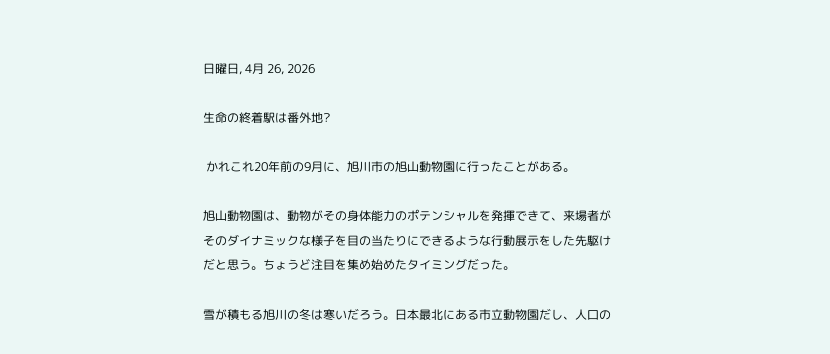日曜日, 4月 26, 2026

生命の終着駅は番外地?

 かれこれ20年前の9月に、旭川市の旭山動物園に行ったことがある。

旭山動物園は、動物がその身体能力のポテンシャルを発揮できて、来場者がそのダイナミックな様子を目の当たりにできるような行動展示をした先駆けだと思う。ちょうど注目を集め始めたタイミングだった。

雪が積もる旭川の冬は寒いだろう。日本最北にある市立動物園だし、人口の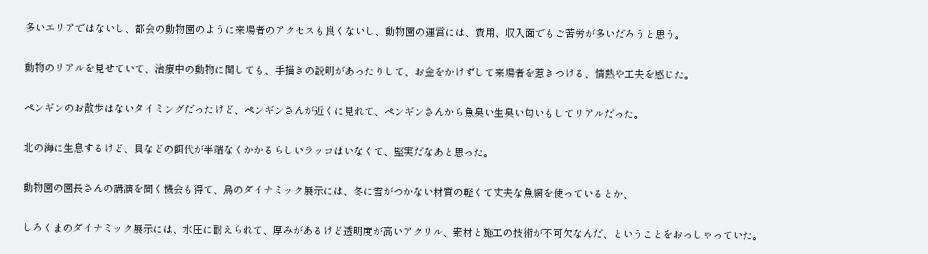多いエリアではないし、都会の動物園のように来場者のアクセスも良くないし、動物園の運営には、費用、収入面でもご苦労が多いだろうと思う。

動物のリアルを見せていて、治療中の動物に関しても、手描きの説明があったりして、お金をかけずして来場者を惹きつける、情熱や工夫を感じた。

ペンギンのお散歩はないタイミングだったけど、ペンギンさんが近くに見れて、ペンギンさんから魚臭い生臭い匂いもしてリアルだった。

北の海に生息するけど、貝などの餌代が半端なくかかるらしいラッコはいなくて、堅実だなあと思った。

動物園の園長さんの講演を聞く機会も得て、鳥のダイナミック展示には、冬に雪がつかない材質の軽くて丈夫な魚網を使っているとか、

しろくまのダイナミック展示には、水圧に耐えられて、厚みがあるけど透明度が高いアクリル、素材と施工の技術が不可欠なんだ、ということをおっしゃっていた。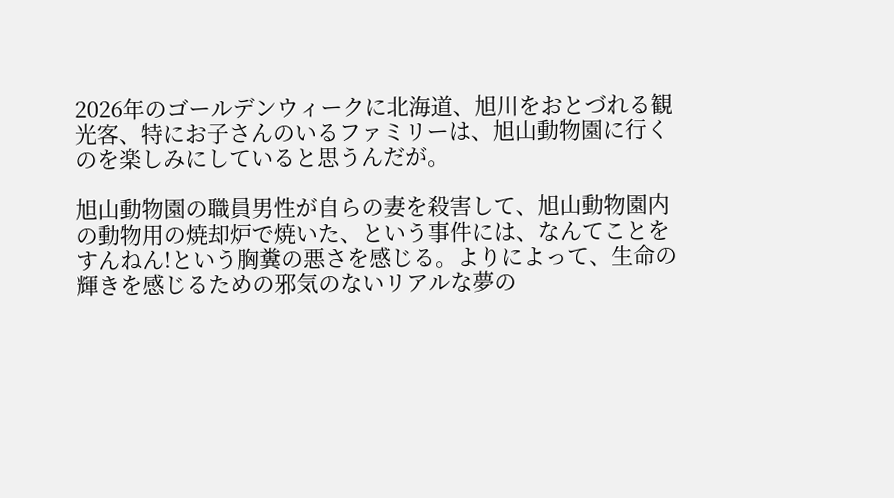2026年のゴールデンウィークに北海道、旭川をおとづれる観光客、特にお子さんのいるファミリーは、旭山動物園に行くのを楽しみにしていると思うんだが。

旭山動物園の職員男性が自らの妻を殺害して、旭山動物園内の動物用の焼却炉で焼いた、という事件には、なんてことをすんねん!という胸糞の悪さを感じる。よりによって、生命の輝きを感じるための邪気のないリアルな夢の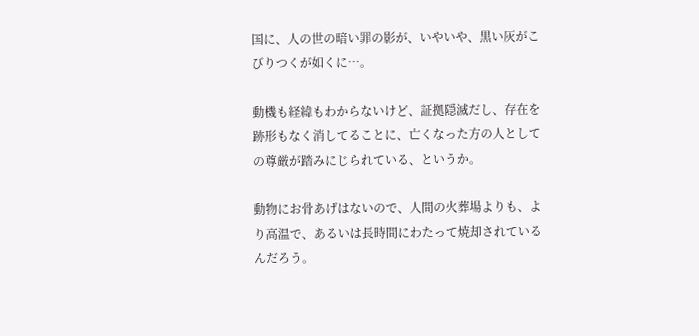国に、人の世の暗い罪の影が、いやいや、黒い灰がこびりつくが如くに…。

動機も経緯もわからないけど、証拠隠滅だし、存在を跡形もなく消してることに、亡くなった方の人としての尊厳が踏みにじられている、というか。

動物にお骨あげはないので、人間の火葬場よりも、より高温で、あるいは長時間にわたって焼却されているんだろう。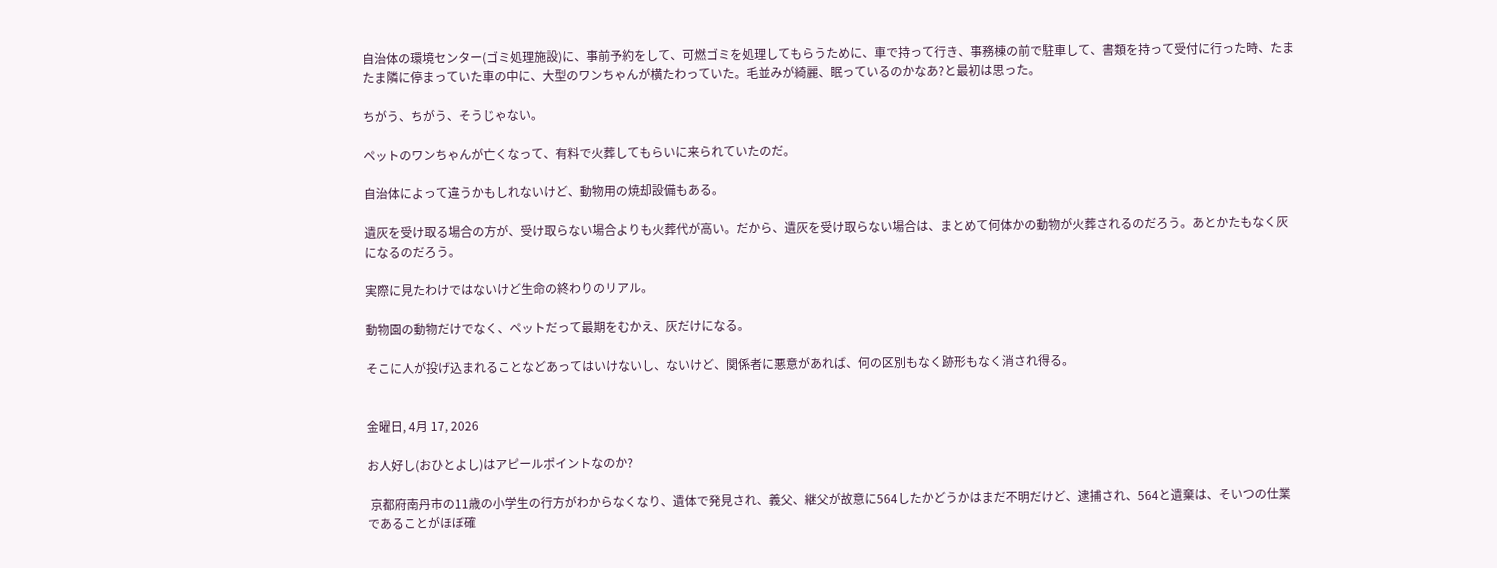自治体の環境センター(ゴミ処理施設)に、事前予約をして、可燃ゴミを処理してもらうために、車で持って行き、事務棟の前で駐車して、書類を持って受付に行った時、たまたま隣に停まっていた車の中に、大型のワンちゃんが横たわっていた。毛並みが綺麗、眠っているのかなあ?と最初は思った。

ちがう、ちがう、そうじゃない。

ペットのワンちゃんが亡くなって、有料で火葬してもらいに来られていたのだ。

自治体によって違うかもしれないけど、動物用の焼却設備もある。

遺灰を受け取る場合の方が、受け取らない場合よりも火葬代が高い。だから、遺灰を受け取らない場合は、まとめて何体かの動物が火葬されるのだろう。あとかたもなく灰になるのだろう。

実際に見たわけではないけど生命の終わりのリアル。

動物園の動物だけでなく、ペットだって最期をむかえ、灰だけになる。

そこに人が投げ込まれることなどあってはいけないし、ないけど、関係者に悪意があれば、何の区別もなく跡形もなく消され得る。


金曜日, 4月 17, 2026

お人好し(おひとよし)はアピールポイントなのか?

 京都府南丹市の11歳の小学生の行方がわからなくなり、遺体で発見され、義父、継父が故意に564したかどうかはまだ不明だけど、逮捕され、564と遺棄は、そいつの仕業であることがほぼ確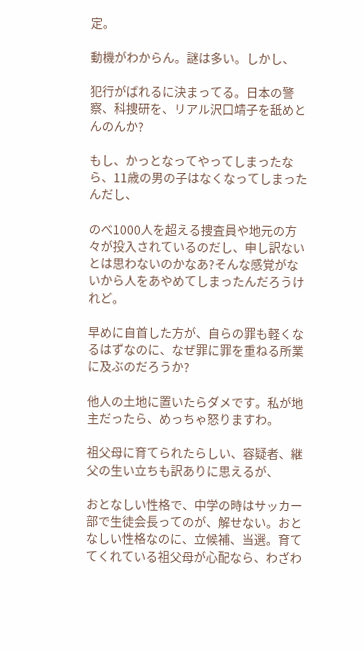定。

動機がわからん。謎は多い。しかし、

犯行がばれるに決まってる。日本の警察、科捜研を、リアル沢口靖子を舐めとんのんか?

もし、かっとなってやってしまったなら、11歳の男の子はなくなってしまったんだし、

のべ1000人を超える捜査員や地元の方々が投入されているのだし、申し訳ないとは思わないのかなあ?そんな感覚がないから人をあやめてしまったんだろうけれど。

早めに自首した方が、自らの罪も軽くなるはずなのに、なぜ罪に罪を重ねる所業に及ぶのだろうか?

他人の土地に置いたらダメです。私が地主だったら、めっちゃ怒りますわ。

祖父母に育てられたらしい、容疑者、継父の生い立ちも訳ありに思えるが、

おとなしい性格で、中学の時はサッカー部で生徒会長ってのが、解せない。おとなしい性格なのに、立候補、当選。育ててくれている祖父母が心配なら、わざわ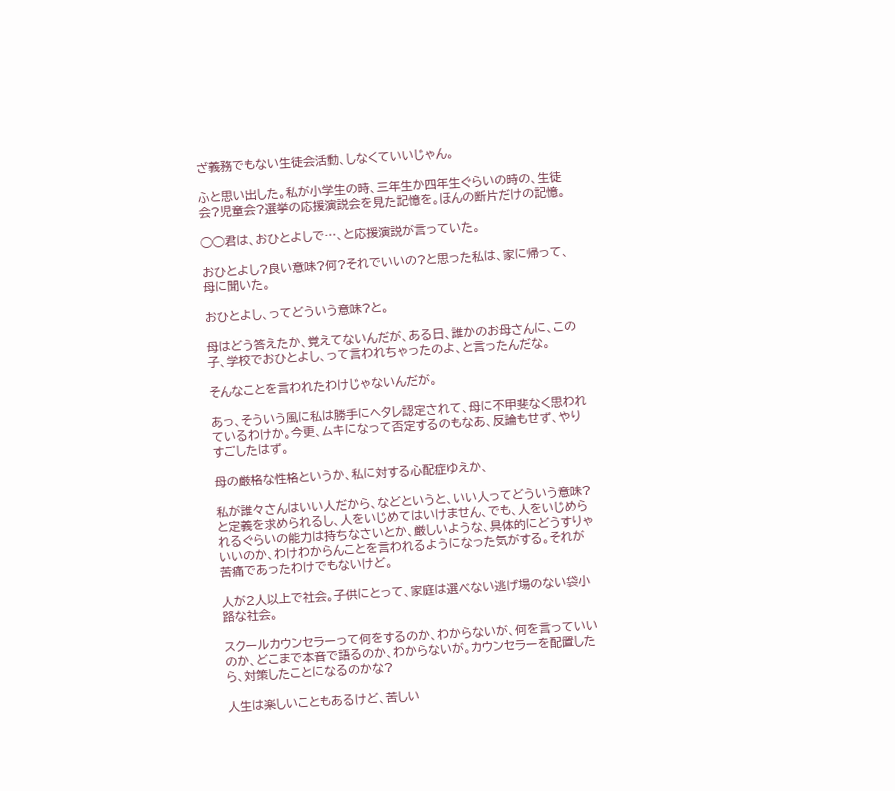ざ義務でもない生徒会活動、しなくていいじゃん。

ふと思い出した。私が小学生の時、三年生か四年生ぐらいの時の、生徒会?児童会?選挙の応援演説会を見た記憶を。ほんの断片だけの記憶。

◯◯君は、おひとよしで…、と応援演説が言っていた。

おひとよし?良い意味?何?それでいいの?と思った私は、家に帰って、母に聞いた。

おひとよし、ってどういう意味?と。

母はどう答えたか、覚えてないんだが、ある日、誰かのお母さんに、この子、学校でおひとよし、って言われちゃったのよ、と言ったんだな。

そんなことを言われたわけじゃないんだが。

あっ、そういう風に私は勝手にヘタレ認定されて、母に不甲斐なく思われているわけか。今更、ムキになって否定するのもなあ、反論もせず、やりすごしたはず。

母の厳格な性格というか、私に対する心配症ゆえか、

私が誰々さんはいい人だから、などというと、いい人ってどういう意味?と定義を求められるし、人をいじめてはいけません、でも、人をいじめられるぐらいの能力は持ちなさいとか、厳しいような、具体的にどうすりゃいいのか、わけわからんことを言われるようになった気がする。それが苦痛であったわけでもないけど。

人が2人以上で社会。子供にとって、家庭は選べない逃げ場のない袋小路な社会。

スクールカウンセラーって何をするのか、わからないが、何を言っていいのか、どこまで本音で語るのか、わからないが。カウンセラーを配置したら、対策したことになるのかな?

人生は楽しいこともあるけど、苦しい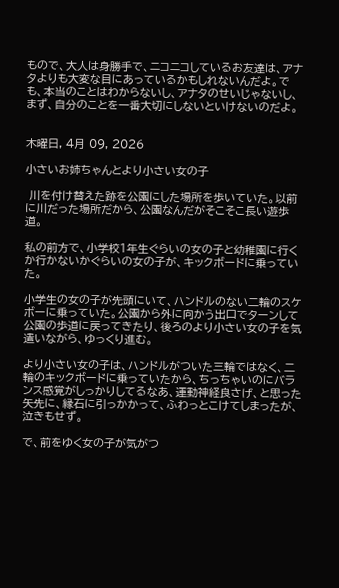もので、大人は身勝手で、ニコニコしているお友達は、アナタよりも大変な目にあっているかもしれないんだよ。でも、本当のことはわからないし、アナタのせいじゃないし、まず、自分のことを一番大切にしないといけないのだよ。


木曜日, 4月 09, 2026

小さいお姉ちゃんとより小さい女の子

 川を付け替えた跡を公園にした場所を歩いていた。以前に川だった場所だから、公園なんだがそこそこ長い遊歩道。

私の前方で、小学校1年生ぐらいの女の子と幼稚園に行くか行かないかぐらいの女の子が、キックボードに乗っていた。

小学生の女の子が先頭にいて、ハンドルのない二輪のスケボーに乗っていた。公園から外に向かう出口でターンして公園の歩道に戻ってきたり、後ろのより小さい女の子を気遣いながら、ゆっくり進む。

より小さい女の子は、ハンドルがついた三輪ではなく、二輪のキックボードに乗っていたから、ちっちゃいのにバランス感覚がしっかりしてるなあ、運動神経良さげ、と思った矢先に、縁石に引っかかって、ふわっとこけてしまったが、泣きもせず。

で、前をゆく女の子が気がつ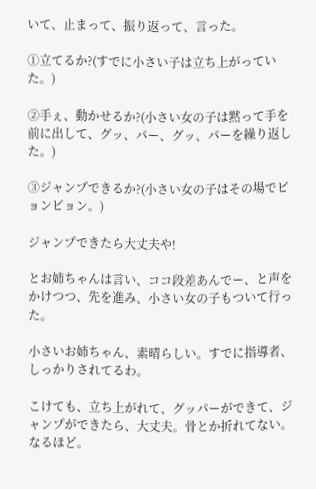いて、止まって、振り返って、言った。

①立てるか?(すでに小さい子は立ち上がっていた。)

②手ぇ、動かせるか?(小さい女の子は黙って手を前に出して、グッ、パー、グッ、パーを繰り返した。)

③ジャンプできるか?(小さい女の子はその場でピョンピョン。)

ジャンプできたら大丈夫や!

とお姉ちゃんは言い、ココ段差あんでー、と声をかけつつ、先を進み、小さい女の子もついて行った。

小さいお姉ちゃん、素晴らしい。すでに指導者、しっかりされてるわ。

こけても、立ち上がれて、グッパーができて、ジャンプができたら、大丈夫。骨とか折れてない。なるほど。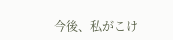今後、私がこけ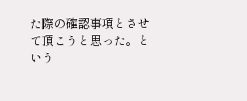た際の確認事項とさせて頂こうと思った。という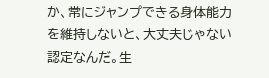か、常にジャンプできる身体能力を維持しないと、大丈夫じゃない認定なんだ。生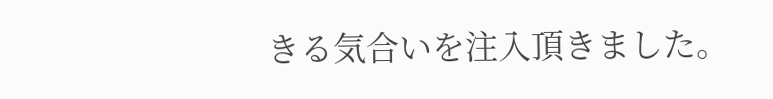きる気合いを注入頂きました。